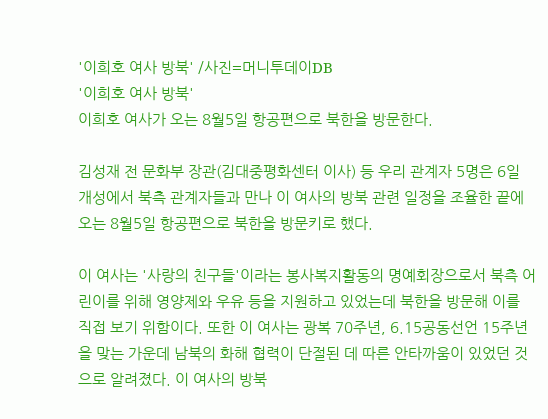'이희호 여사 방북' /사진=머니투데이DB
'이희호 여사 방북'
이희호 여사가 오는 8월5일 항공편으로 북한을 방문한다.

김성재 전 문화부 장관(김대중평화센터 이사) 등 우리 관계자 5명은 6일 개성에서 북측 관계자들과 만나 이 여사의 방북 관련 일정을 조율한 끝에 오는 8월5일 항공편으로 북한을 방문키로 했다.

이 여사는 '사랑의 친구들'이라는 봉사복지활동의 명예회장으로서 북측 어린이를 위해 영양제와 우유 등을 지원하고 있었는데 북한을 방문해 이를 직접 보기 위함이다. 또한 이 여사는 광복 70주년, 6.15공동선언 15주년을 맞는 가운데 남북의 화해 협력이 단절된 데 따른 안타까움이 있었던 것으로 알려졌다. 이 여사의 방북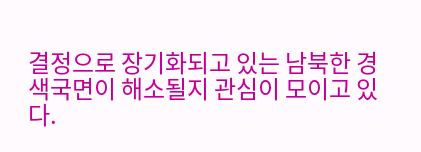결정으로 장기화되고 있는 남북한 경색국면이 해소될지 관심이 모이고 있다.